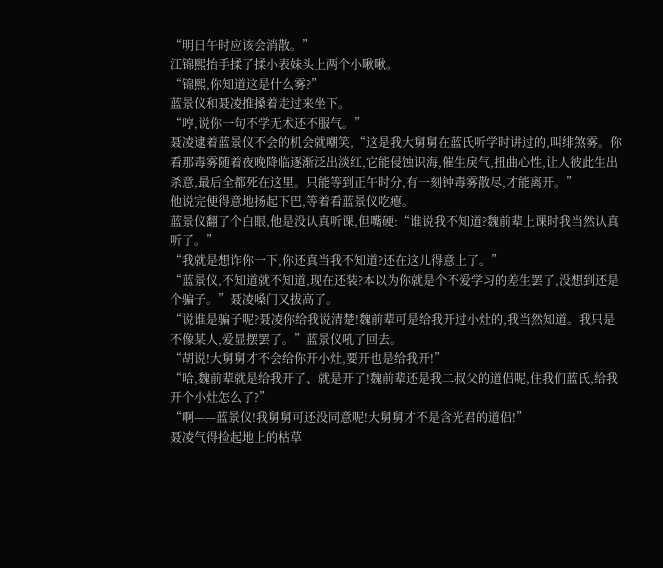“明日午时应该会消散。”
江锦熙抬手揉了揉小表妹头上两个小啾啾。
“锦熙,你知道这是什么雾?”
蓝景仪和聂凌推搡着走过来坐下。
“哼,说你一句不学无术还不服气。”
聂凌逮着蓝景仪不会的机会就嘲笑,“这是我大舅舅在蓝氏听学时讲过的,叫绯煞雾。你看那毒雾随着夜晚降临逐渐泛出淡红,它能侵蚀识海,催生戾气,扭曲心性,让人彼此生出杀意,最后全都死在这里。只能等到正午时分,有一刻钟毒雾散尽,才能离开。”
他说完便得意地扬起下巴,等着看蓝景仪吃瘪。
蓝景仪翻了个白眼,他是没认真听课,但嘴硬:“谁说我不知道?魏前辈上课时我当然认真听了。”
“我就是想诈你一下,你还真当我不知道?还在这儿得意上了。”
“蓝景仪,不知道就不知道,现在还装?本以为你就是个不爱学习的差生罢了,没想到还是个骗子。”聂凌嗓门又拔高了。
“说谁是骗子呢?聂凌你给我说清楚!魏前辈可是给我开过小灶的,我当然知道。我只是不像某人,爱显摆罢了。”蓝景仪吼了回去。
“胡说!大舅舅才不会给你开小灶,要开也是给我开!”
“哈,魏前辈就是给我开了、就是开了!魏前辈还是我二叔父的道侣呢,住我们蓝氏,给我开个小灶怎么了?”
“啊——蓝景仪!我舅舅可还没同意呢!大舅舅才不是含光君的道侣!”
聂凌气得捡起地上的枯草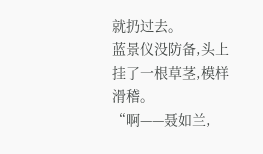就扔过去。
蓝景仪没防备,头上挂了一根草茎,模样滑稽。
“啊——聂如兰,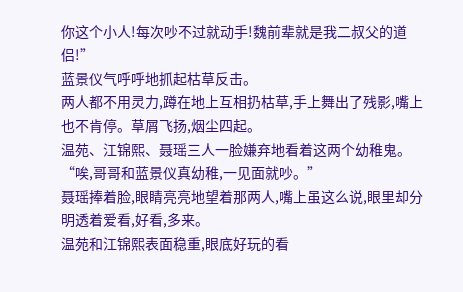你这个小人!每次吵不过就动手!魏前辈就是我二叔父的道侣!”
蓝景仪气呼呼地抓起枯草反击。
两人都不用灵力,蹲在地上互相扔枯草,手上舞出了残影,嘴上也不肯停。草屑飞扬,烟尘四起。
温苑、江锦熙、聂瑶三人一脸嫌弃地看着这两个幼稚鬼。
“唉,哥哥和蓝景仪真幼稚,一见面就吵。”
聂瑶捧着脸,眼睛亮亮地望着那两人,嘴上虽这么说,眼里却分明透着爱看,好看,多来。
温苑和江锦熙表面稳重,眼底好玩的看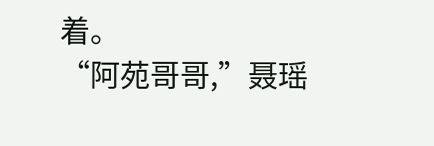着。
“阿苑哥哥,”聂瑶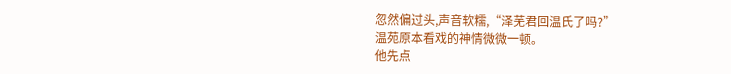忽然偏过头,声音软糯,“泽芜君回温氏了吗?”
温苑原本看戏的神情微微一顿。
他先点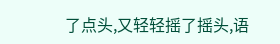了点头,又轻轻摇了摇头,语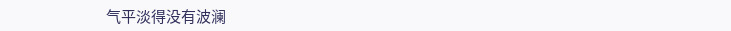气平淡得没有波澜